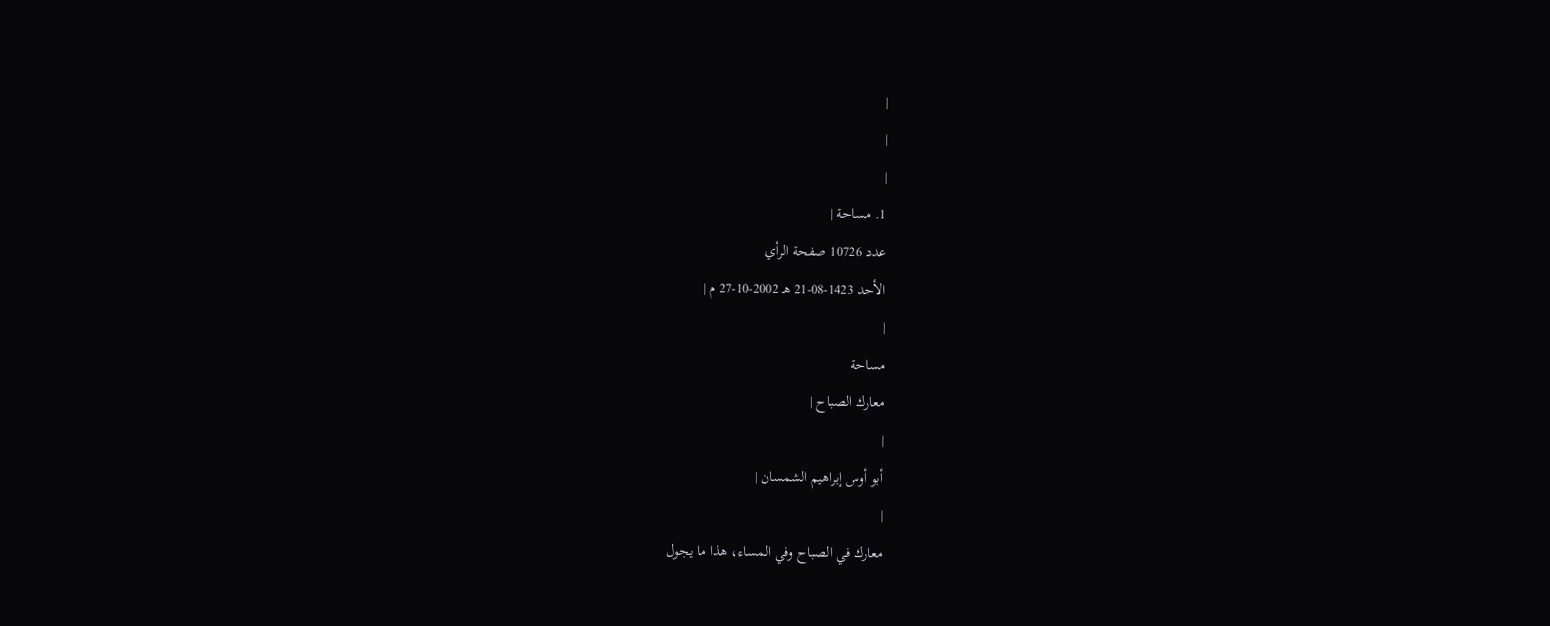|
|
|
1. مساحة |
عدد 10726 صفحة الرأي
الأحد 1423-08-21 هـ 2002-10-27 م |
|
مساحة
معارك الصباح |
|
أبو أوس إبراهيم الشمسان |
|
معارك في الصباح وفي المساء، هذا ما يجول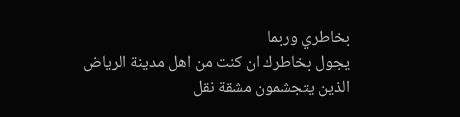بخاطري وربما
يجول بخاطرك ان كنت من اهل مدينة الرياض الذين يتجشمون مشقة نقل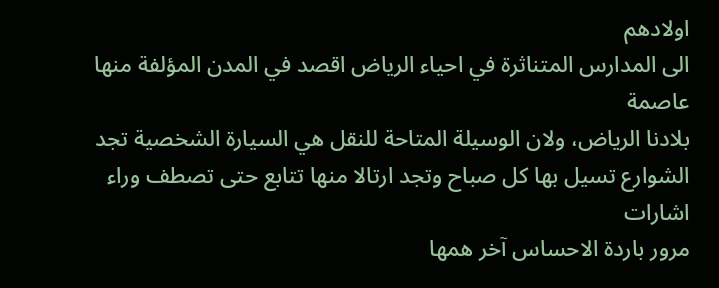اولادهم
الى المدارس المتناثرة في احياء الرياض اقصد في المدن المؤلفة منها عاصمة
بلادنا الرياض، ولان الوسيلة المتاحة للنقل هي السيارة الشخصية تجد
الشوارع تسيل بها كل صباح وتجد ارتالا منها تتابع حتى تصطف وراء اشارات
مرور باردة الاحساس آخر همها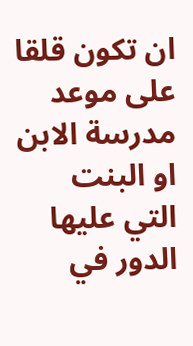ان تكون قلقا على موعد مدرسة الابن او البنت
التي عليها الدور في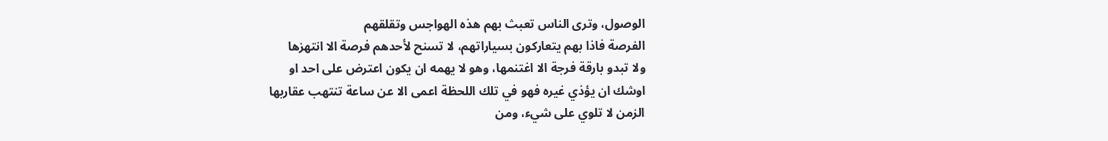الوصول، وترى الناس تعبث بهم هذه الهواجس وتقلقهم
الفرصة فاذا بهم يتعاركون بسياراتهم، لا تسنح لأحدهم فرصة الا انتهزها
ولا تبدو بارقة فرجة الا اغتنمها، وهو لا يهمه ان يكون اعترض على احد او
اوشك ان يؤذي غيره فهو في تلك اللحظة اعمى الا عن ساعة تنتهب عقاربها
الزمن لا تلوي على شيء، ومن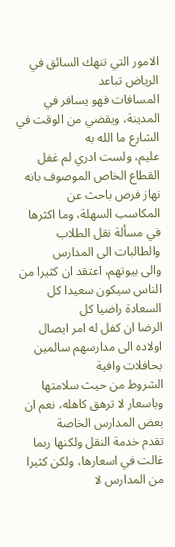الامور التي تنهك السائق في الرياض تباعد
المسافات فهو يسافر في المدينة، ويقضي من الوقت في الشارع ما الله به
عليم، ولست ادري لم غفل القطاع الخاص الموصوف بانه نهاز فرص باحث عن
المكاسب السهلة، وما اكثرها في مسألة نقل الطلاب والطالبات الى المدارس
والى بيوتهم، اعتقد ان كثيرا من الناس سيكون سعيدا كل السعادة راضيا كل
الرضا ان كفل له امر ايصال اولاده الى مدارسهم سالمين بحافلات وافية
الشروط من حيث سلامتها وباسعار لا ترهق كاهله، نعم ان بعض المدارس الخاصة
تقدم خدمة النقل ولكنها ربما غالت في اسعارها، ولكن كثيرا من المدارس لا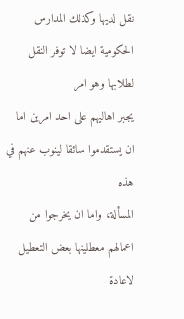نقل لديها وكذلك المدارس الحكومية ايضا لا توفر النقل لطلابها وهو امر
يجبر اهاليهم على احد امرين اما ان يستقدموا سائقا لينوب عنهم في هذه
المسألة، واما ان يخرجوا من اعمالهم معطلينها بعض التعطيل لاعادة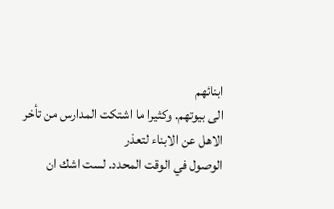ابنائهم
الى بيوتهم. وكثيرا ما اشتكت المدارس من تأخر الاهل عن الابناء لتعذر
الوصول في الوقت المحدد. لست اشك ان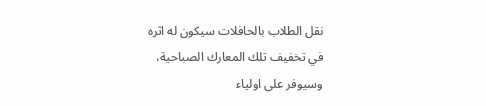نقل الطلاب بالحافلات سيكون له اثره
في تخفيف تلك المعارك الصباحية، وسيوفر على اولياء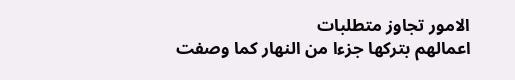الامور تجاوز متطلبات
اعمالهم بتركها جزءا من النهار كما وصفت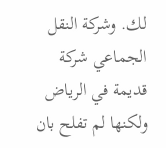لك. وشركة النقل الجماعي شركة
قديمة في الرياض ولكنها لم تفلح بان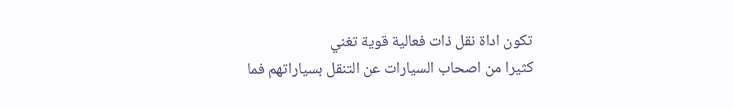تكون اداة نقل ذات فعالية قوية تغني
كثيرا من اصحاب السيارات عن التنقل بسياراتهم فما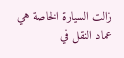زالت السيارة الخاصة هي
عماد النقل في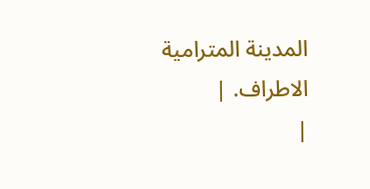المدينة المترامية الاطراف. |
|